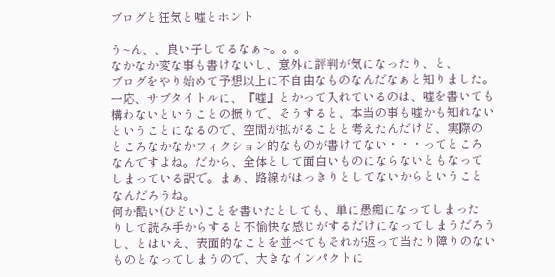ブログと狂気と嘘とホント

う~ん、、良い子してるなぁ~。。。
なかなか変な事も書けないし、意外に評判が気になったり、と、
ブログをやり始めて予想以上に不自由なものなんだなぁと知りました。
一応、サブタイトルに、『嘘』とかって入れているのは、嘘を書いても
構わないということの振りで、そうすると、本当の事も嘘かも知れない
ということになるので、空間が拡がることと考えたんだけど、実際の
ところなかなかフィクション的なものが書けてない・・・ってところ
なんですよね。だから、全体として面白いものにならないともなって
しまっている訳で。まぁ、路線がはっきりとしてないからということ
なんだろうね。
何か酷い(ひどい)ことを書いたとしても、単に愚痴になってしまった
りして読み手からすると不愉快な感じがするだけになってしまうだろう
し、とはいえ、表面的なことを並べてもそれが返って当たり障りのない
ものとなってしまうので、大きなインパクトに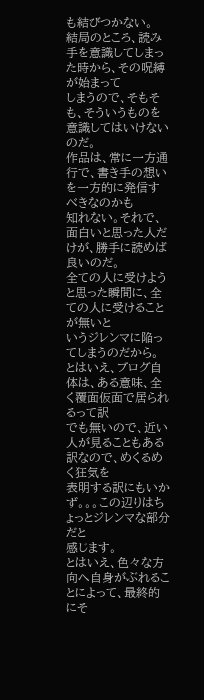も結びつかない。
結局のところ、読み手を意識してしまった時から、その呪縛が始まって
しまうので、そもそも、そういうものを意識してはいけないのだ。
作品は、常に一方通行で、書き手の想いを一方的に発信すべきなのかも
知れない。それで、面白いと思った人だけが、勝手に読めば良いのだ。
全ての人に受けようと思った瞬間に、全ての人に受けることが無いと
いうジレンマに陥ってしまうのだから。
とはいえ、ブログ自体は、ある意味、全く覆面仮面で居られるって訳
でも無いので、近い人が見ることもある訳なので、めくるめく狂気を
表明する訳にもいかず。。。この辺りはちょっとジレンマな部分だと
感じます。
とはいえ、色々な方向へ自身がぶれることによって、最終的にそ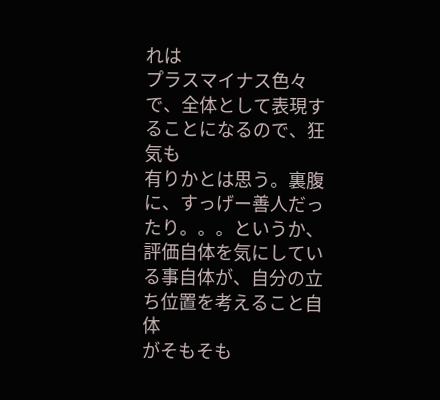れは
プラスマイナス色々で、全体として表現することになるので、狂気も
有りかとは思う。裏腹に、すっげー善人だったり。。。というか、
評価自体を気にしている事自体が、自分の立ち位置を考えること自体
がそもそも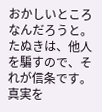おかしいところなんだろうと。
たぬきは、他人を騙すので、それが信条です。真実を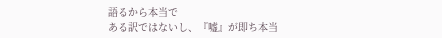語るから本当で
ある訳ではないし、『嘘』が即ち本当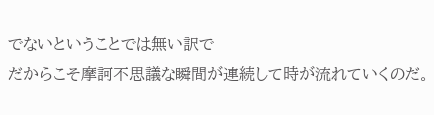でないということでは無い訳で
だからこそ摩訶不思議な瞬間が連続して時が流れていくのだ。